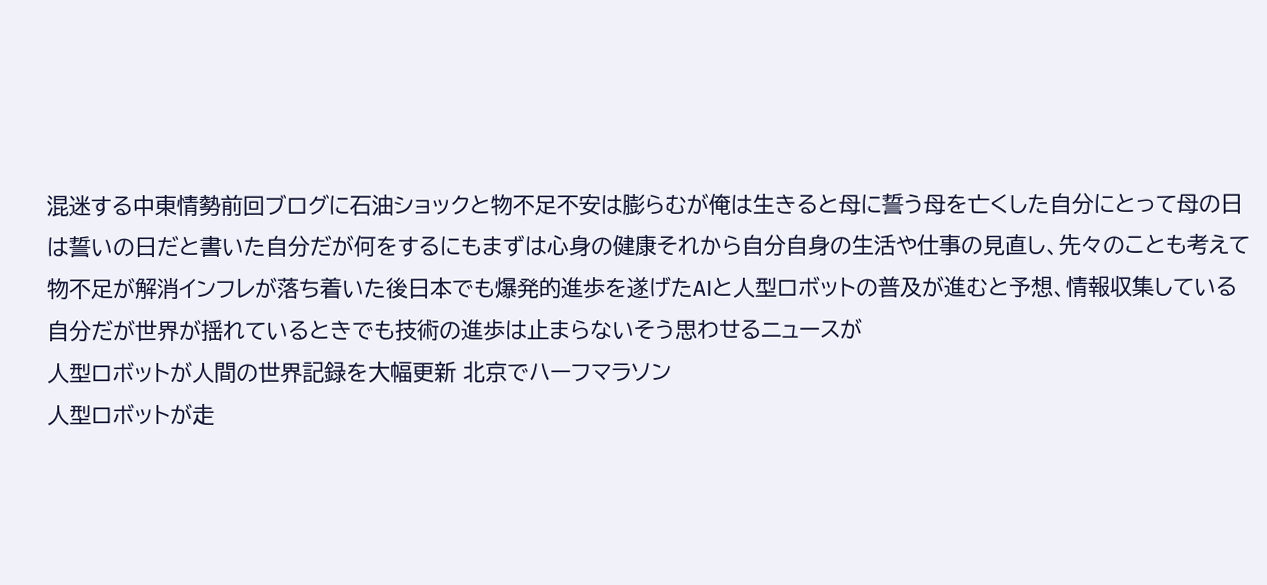混迷する中東情勢前回ブログに石油ショックと物不足不安は膨らむが俺は生きると母に誓う母を亡くした自分にとって母の日は誓いの日だと書いた自分だが何をするにもまずは心身の健康それから自分自身の生活や仕事の見直し、先々のことも考えて物不足が解消インフレが落ち着いた後日本でも爆発的進歩を遂げたAIと人型ロボットの普及が進むと予想、情報収集している自分だが世界が揺れているときでも技術の進歩は止まらないそう思わせるニュースが
人型ロボットが人間の世界記録を大幅更新 北京でハーフマラソン
人型ロボットが走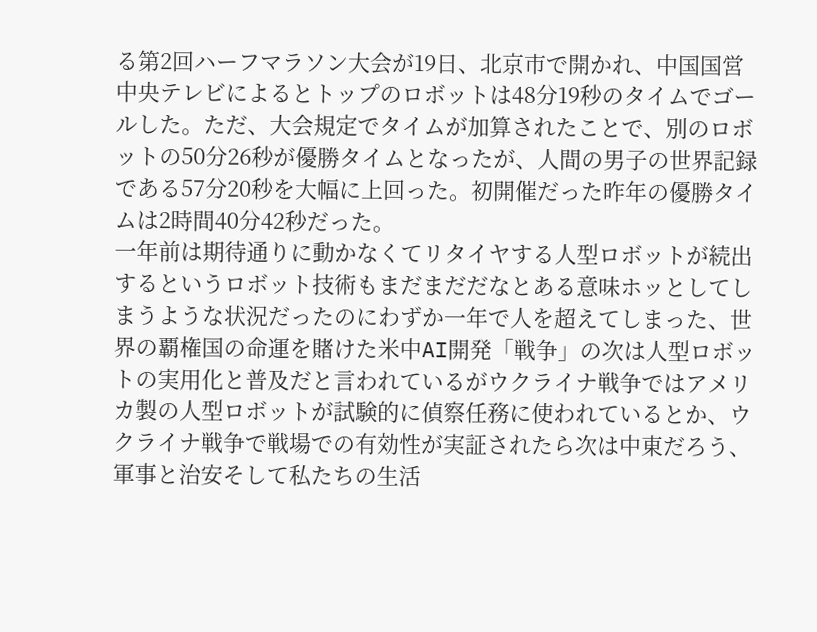る第2回ハーフマラソン大会が19日、北京市で開かれ、中国国営中央テレビによるとトップのロボットは48分19秒のタイムでゴールした。ただ、大会規定でタイムが加算されたことで、別のロボットの50分26秒が優勝タイムとなったが、人間の男子の世界記録である57分20秒を大幅に上回った。初開催だった昨年の優勝タイムは2時間40分42秒だった。
一年前は期待通りに動かなくてリタイヤする人型ロボットが続出するというロボット技術もまだまだだなとある意味ホッとしてしまうような状況だったのにわずか一年で人を超えてしまった、世界の覇権国の命運を賭けた米中AI開発「戦争」の次は人型ロボットの実用化と普及だと言われているがウクライナ戦争ではアメリカ製の人型ロボットが試験的に偵察任務に使われているとか、ウクライナ戦争で戦場での有効性が実証されたら次は中東だろう、軍事と治安そして私たちの生活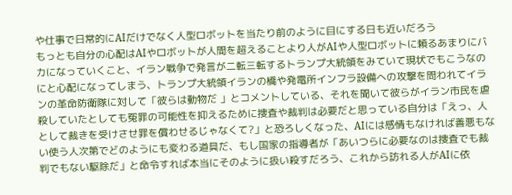や仕事で日常的にAIだけでなく人型ロボットを当たり前のように目にする日も近いだろう
もっとも自分の心配はAIやロボットが人間を超えることより人がAIや人型ロボットに頼るあまりにバカになっていくこと、イラン戦争で発言が二転三転するトランプ大統領をみていて現状でもこうなのにと心配になってしまう、トランプ大統領イランの橋や発電所インフラ設備への攻撃を問われてイランの革命防衛隊に対して「彼らは動物だ 」とコメントしている、それを聞いて彼らがイラン市民を虐殺していたとしても冤罪の可能性を抑えるために捜査や裁判は必要だと思っている自分は「えっ、人として裁きを受けさせ罪を償わせるじゃなくて?」と恐ろしくなった、AIには感情もなければ善悪もない使う人次第でどのようにも変わる道具だ、もし国家の指導者が「あいつらに必要なのは捜査でも裁判でもない駆除だ」と命令すれば本当にそのように扱い殺すだろう、これから訪れる人がAIに依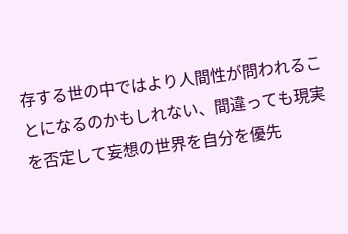存する世の中ではより人間性が問われることになるのかもしれない、間違っても現実を否定して妄想の世界を自分を優先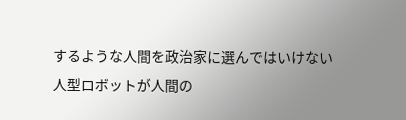するような人間を政治家に選んではいけない
人型ロボットが人間の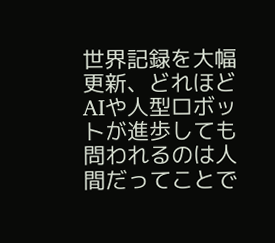世界記録を大幅更新、どれほどAIや人型ロボットが進歩しても問われるのは人間だってことで